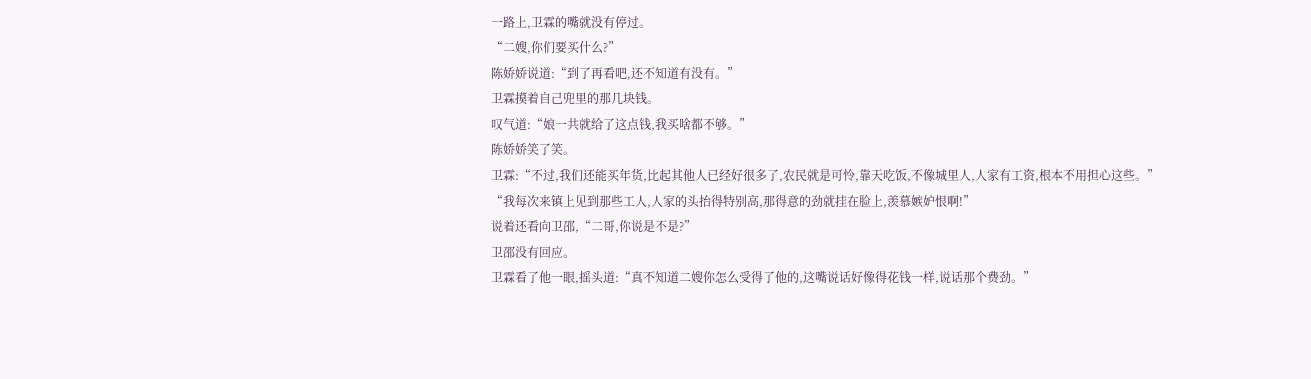一路上,卫霖的嘴就没有停过。
“二嫂,你们要买什么?”
陈娇娇说道:“到了再看吧,还不知道有没有。”
卫霖摸着自己兜里的那几块钱。
叹气道:“娘一共就给了这点钱,我买啥都不够。”
陈娇娇笑了笑。
卫霖:“不过,我们还能买年货,比起其他人已经好很多了,农民就是可怜,靠天吃饭,不像城里人,人家有工资,根本不用担心这些。”
“我每次来镇上见到那些工人,人家的头抬得特别高,那得意的劲就挂在脸上,羡慕嫉妒恨啊!”
说着还看向卫邵,“二哥,你说是不是?”
卫邵没有回应。
卫霖看了他一眼,摇头道:“真不知道二嫂你怎么受得了他的,这嘴说话好像得花钱一样,说话那个费劲。”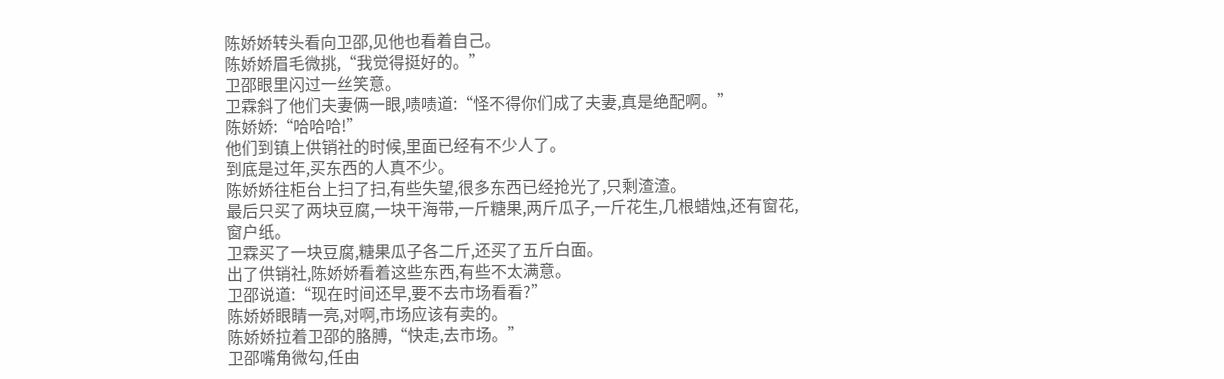陈娇娇转头看向卫邵,见他也看着自己。
陈娇娇眉毛微挑,“我觉得挺好的。”
卫邵眼里闪过一丝笑意。
卫霖斜了他们夫妻俩一眼,啧啧道:“怪不得你们成了夫妻,真是绝配啊。”
陈娇娇:“哈哈哈!”
他们到镇上供销社的时候,里面已经有不少人了。
到底是过年,买东西的人真不少。
陈娇娇往柜台上扫了扫,有些失望,很多东西已经抢光了,只剩渣渣。
最后只买了两块豆腐,一块干海带,一斤糖果,两斤瓜子,一斤花生,几根蜡烛,还有窗花,窗户纸。
卫霖买了一块豆腐,糖果瓜子各二斤,还买了五斤白面。
出了供销社,陈娇娇看着这些东西,有些不太满意。
卫邵说道:“现在时间还早,要不去市场看看?”
陈娇娇眼睛一亮,对啊,市场应该有卖的。
陈娇娇拉着卫邵的胳膊,“快走,去市场。”
卫邵嘴角微勾,任由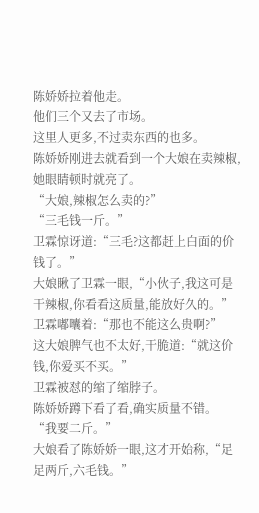陈娇娇拉着他走。
他们三个又去了市场。
这里人更多,不过卖东西的也多。
陈娇娇刚进去就看到一个大娘在卖辣椒,她眼睛顿时就亮了。
“大娘,辣椒怎么卖的?”
“三毛钱一斤。”
卫霖惊讶道:“三毛?这都赶上白面的价钱了。”
大娘瞅了卫霖一眼,“小伙子,我这可是干辣椒,你看看这质量,能放好久的。”
卫霖嘟囔着:“那也不能这么贵啊?”
这大娘脾气也不太好,干脆道:“就这价钱,你爱买不买。”
卫霖被怼的缩了缩脖子。
陈娇娇蹲下看了看,确实质量不错。
“我要二斤。”
大娘看了陈娇娇一眼,这才开始称,“足足两斤,六毛钱。”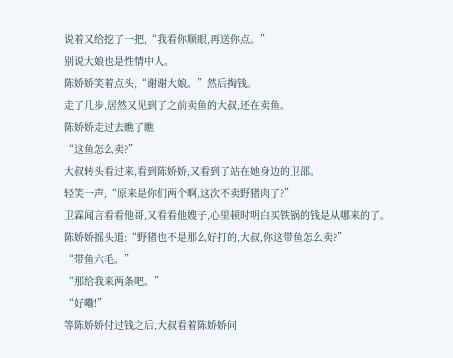说着又给挖了一把,“我看你顺眼,再送你点。”
别说大娘也是性情中人。
陈娇娇笑着点头,“谢谢大娘。”然后掏钱。
走了几步,居然又见到了之前卖鱼的大叔,还在卖鱼。
陈娇娇走过去瞧了瞧
“这鱼怎么卖?”
大叔转头看过来,看到陈娇娇,又看到了站在她身边的卫邵。
轻笑一声,“原来是你们两个啊,这次不卖野猪肉了?”
卫霖闻言看看他哥,又看看他嫂子,心里顿时明白买铁锅的钱是从哪来的了。
陈娇娇摇头道:“野猪也不是那么好打的,大叔,你这带鱼怎么卖?”
“带鱼六毛。”
“那给我来两条吧。”
“好嘞!”
等陈娇娇付过钱之后,大叔看着陈娇娇问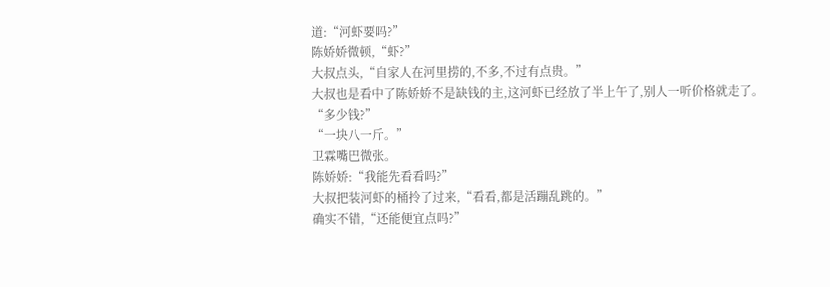道:“河虾要吗?”
陈娇娇微顿,“虾?”
大叔点头,“自家人在河里捞的,不多,不过有点贵。”
大叔也是看中了陈娇娇不是缺钱的主,这河虾已经放了半上午了,别人一听价格就走了。
“多少钱?”
“一块八一斤。”
卫霖嘴巴微张。
陈娇娇:“我能先看看吗?”
大叔把装河虾的桶拎了过来,“看看,都是活蹦乱跳的。”
确实不错,“还能便宜点吗?”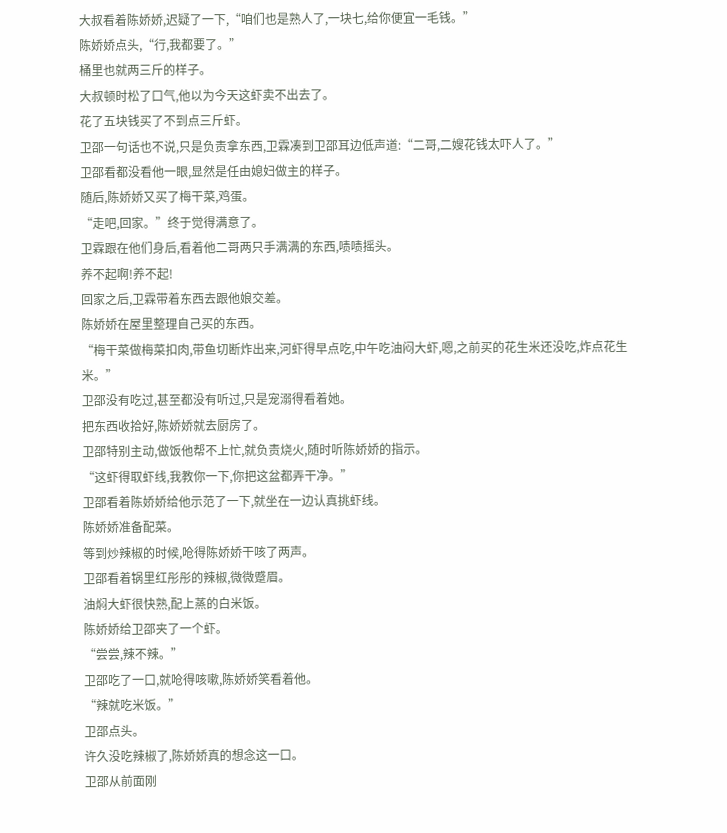大叔看着陈娇娇,迟疑了一下,“咱们也是熟人了,一块七,给你便宜一毛钱。”
陈娇娇点头,“行,我都要了。”
桶里也就两三斤的样子。
大叔顿时松了口气,他以为今天这虾卖不出去了。
花了五块钱买了不到点三斤虾。
卫邵一句话也不说,只是负责拿东西,卫霖凑到卫邵耳边低声道:“二哥,二嫂花钱太吓人了。”
卫邵看都没看他一眼,显然是任由媳妇做主的样子。
随后,陈娇娇又买了梅干菜,鸡蛋。
“走吧,回家。”终于觉得满意了。
卫霖跟在他们身后,看着他二哥两只手满满的东西,啧啧摇头。
养不起啊!养不起!
回家之后,卫霖带着东西去跟他娘交差。
陈娇娇在屋里整理自己买的东西。
“梅干菜做梅菜扣肉,带鱼切断炸出来,河虾得早点吃,中午吃油闷大虾,嗯,之前买的花生米还没吃,炸点花生米。”
卫邵没有吃过,甚至都没有听过,只是宠溺得看着她。
把东西收拾好,陈娇娇就去厨房了。
卫邵特别主动,做饭他帮不上忙,就负责烧火,随时听陈娇娇的指示。
“这虾得取虾线,我教你一下,你把这盆都弄干净。”
卫邵看着陈娇娇给他示范了一下,就坐在一边认真挑虾线。
陈娇娇准备配菜。
等到炒辣椒的时候,呛得陈娇娇干咳了两声。
卫邵看着锅里红彤彤的辣椒,微微蹙眉。
油焖大虾很快熟,配上蒸的白米饭。
陈娇娇给卫邵夹了一个虾。
“尝尝,辣不辣。”
卫邵吃了一口,就呛得咳嗽,陈娇娇笑看着他。
“辣就吃米饭。”
卫邵点头。
许久没吃辣椒了,陈娇娇真的想念这一口。
卫邵从前面刚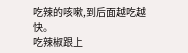吃辣的咳嗽,到后面越吃越快。
吃辣椒跟上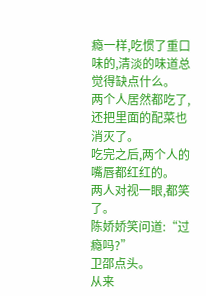瘾一样,吃惯了重口味的,清淡的味道总觉得缺点什么。
两个人居然都吃了,还把里面的配菜也消灭了。
吃完之后,两个人的嘴唇都红红的。
两人对视一眼,都笑了。
陈娇娇笑问道:“过瘾吗?”
卫邵点头。
从来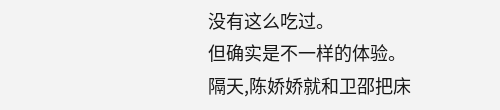没有这么吃过。
但确实是不一样的体验。
隔天,陈娇娇就和卫邵把床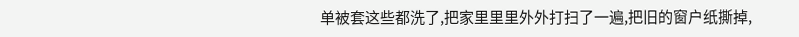单被套这些都洗了,把家里里里外外打扫了一遍,把旧的窗户纸撕掉,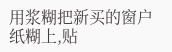用浆糊把新买的窗户纸糊上,贴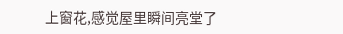上窗花,感觉屋里瞬间亮堂了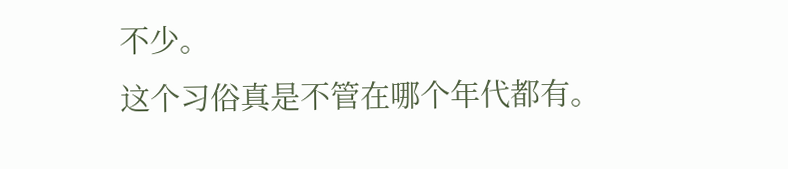不少。
这个习俗真是不管在哪个年代都有。